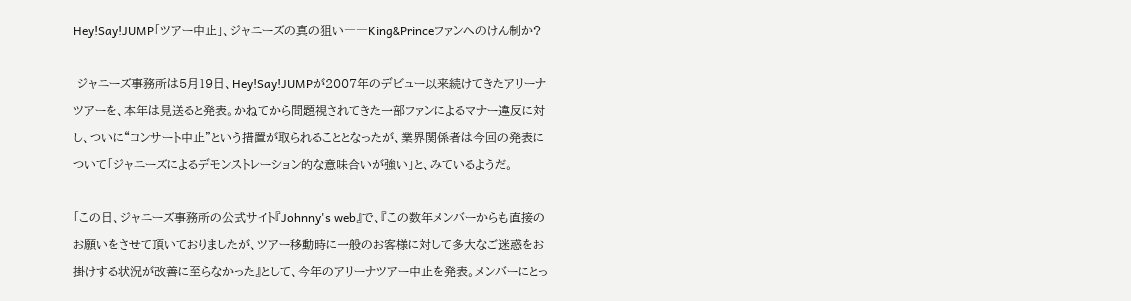Hey!Say!JUMP「ツアー中止」、ジャニーズの真の狙い――King&Princeファンへのけん制か?

 ジャニーズ事務所は5月19日、Hey!Say!JUMPが2007年のデビュー以来続けてきたアリーナツアーを、本年は見送ると発表。かねてから問題視されてきた一部ファンによるマナー違反に対し、ついに“コンサート中止”という措置が取られることとなったが、業界関係者は今回の発表について「ジャニーズによるデモンストレーション的な意味合いが強い」と、みているようだ。

「この日、ジャニーズ事務所の公式サイト『Johnny's web』で、『この数年メンバーからも直接のお願いをさせて頂いておりましたが、ツアー移動時に一般のお客様に対して多大なご迷惑をお掛けする状況が改善に至らなかった』として、今年のアリーナツアー中止を発表。メンバーにとっ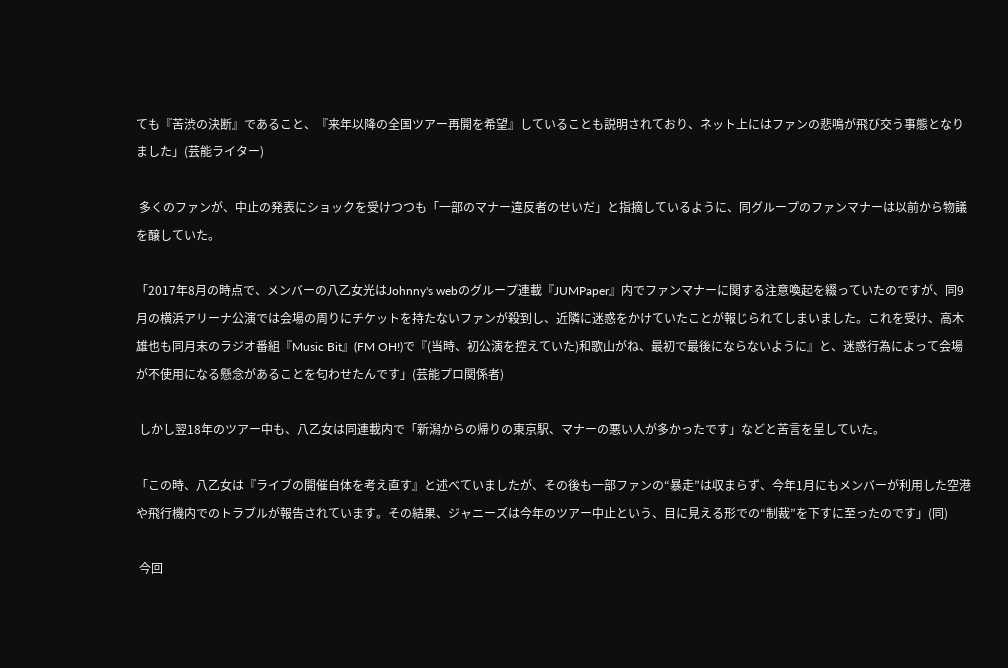ても『苦渋の決断』であること、『来年以降の全国ツアー再開を希望』していることも説明されており、ネット上にはファンの悲鳴が飛び交う事態となりました」(芸能ライター)

 多くのファンが、中止の発表にショックを受けつつも「一部のマナー違反者のせいだ」と指摘しているように、同グループのファンマナーは以前から物議を醸していた。

「2017年8月の時点で、メンバーの八乙女光はJohnny's webのグループ連載『JUMPaper』内でファンマナーに関する注意喚起を綴っていたのですが、同9月の横浜アリーナ公演では会場の周りにチケットを持たないファンが殺到し、近隣に迷惑をかけていたことが報じられてしまいました。これを受け、高木雄也も同月末のラジオ番組『Music Bit』(FM OH!)で『(当時、初公演を控えていた)和歌山がね、最初で最後にならないように』と、迷惑行為によって会場が不使用になる懸念があることを匂わせたんです」(芸能プロ関係者)

 しかし翌18年のツアー中も、八乙女は同連載内で「新潟からの帰りの東京駅、マナーの悪い人が多かったです」などと苦言を呈していた。

「この時、八乙女は『ライブの開催自体を考え直す』と述べていましたが、その後も一部ファンの“暴走”は収まらず、今年1月にもメンバーが利用した空港や飛行機内でのトラブルが報告されています。その結果、ジャニーズは今年のツアー中止という、目に見える形での“制裁”を下すに至ったのです」(同)

 今回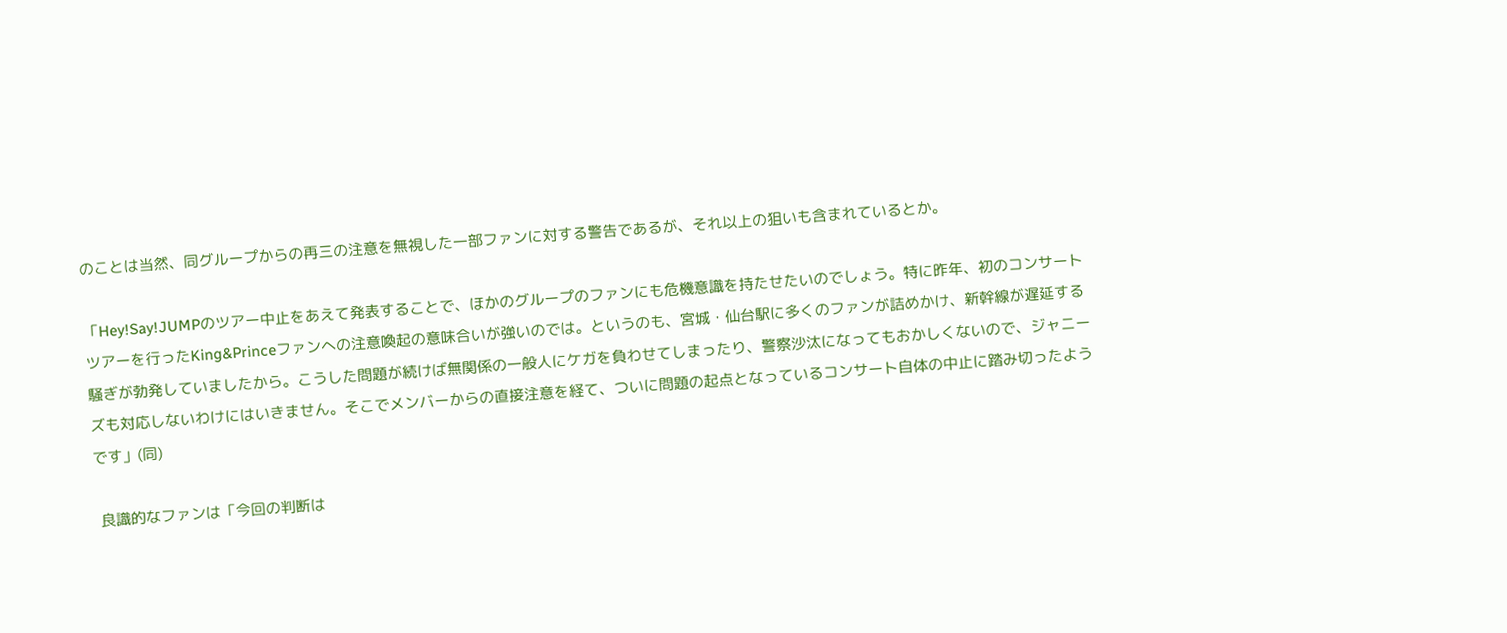のことは当然、同グループからの再三の注意を無視した一部ファンに対する警告であるが、それ以上の狙いも含まれているとか。

「Hey!Say!JUMPのツアー中止をあえて発表することで、ほかのグループのファンにも危機意識を持たせたいのでしょう。特に昨年、初のコンサートツアーを行ったKing&Princeファンへの注意喚起の意味合いが強いのでは。というのも、宮城・仙台駅に多くのファンが詰めかけ、新幹線が遅延する騒ぎが勃発していましたから。こうした問題が続けば無関係の一般人にケガを負わせてしまったり、警察沙汰になってもおかしくないので、ジャニーズも対応しないわけにはいきません。そこでメンバーからの直接注意を経て、ついに問題の起点となっているコンサート自体の中止に踏み切ったようです」(同)

 良識的なファンは「今回の判断は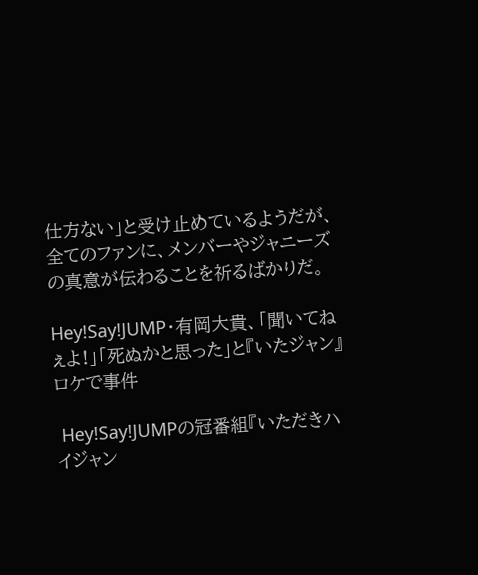仕方ない」と受け止めているようだが、全てのファンに、メンバーやジャニーズの真意が伝わることを祈るばかりだ。

Hey!Say!JUMP・有岡大貴、「聞いてねぇよ!」「死ぬかと思った」と『いたジャン』ロケで事件

 Hey!Say!JUMPの冠番組『いただきハイジャン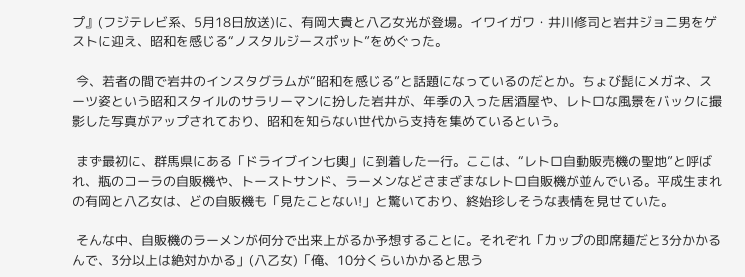プ』(フジテレビ系、5月18日放送)に、有岡大貴と八乙女光が登場。イワイガワ・井川修司と岩井ジョニ男をゲストに迎え、昭和を感じる“ノスタルジースポット”をめぐった。

 今、若者の間で岩井のインスタグラムが“昭和を感じる”と話題になっているのだとか。ちょび髭にメガネ、スーツ姿という昭和スタイルのサラリーマンに扮した岩井が、年季の入った居酒屋や、レトロな風景をバックに撮影した写真がアップされており、昭和を知らない世代から支持を集めているという。

 まず最初に、群馬県にある「ドライブイン七輿」に到着した一行。ここは、“レトロ自動販売機の聖地”と呼ばれ、瓶のコーラの自販機や、トーストサンド、ラーメンなどさまざまなレトロ自販機が並んでいる。平成生まれの有岡と八乙女は、どの自販機も「見たことない!」と驚いており、終始珍しそうな表情を見せていた。

 そんな中、自販機のラーメンが何分で出来上がるか予想することに。それぞれ「カップの即席麺だと3分かかるんで、3分以上は絶対かかる」(八乙女)「俺、10分くらいかかると思う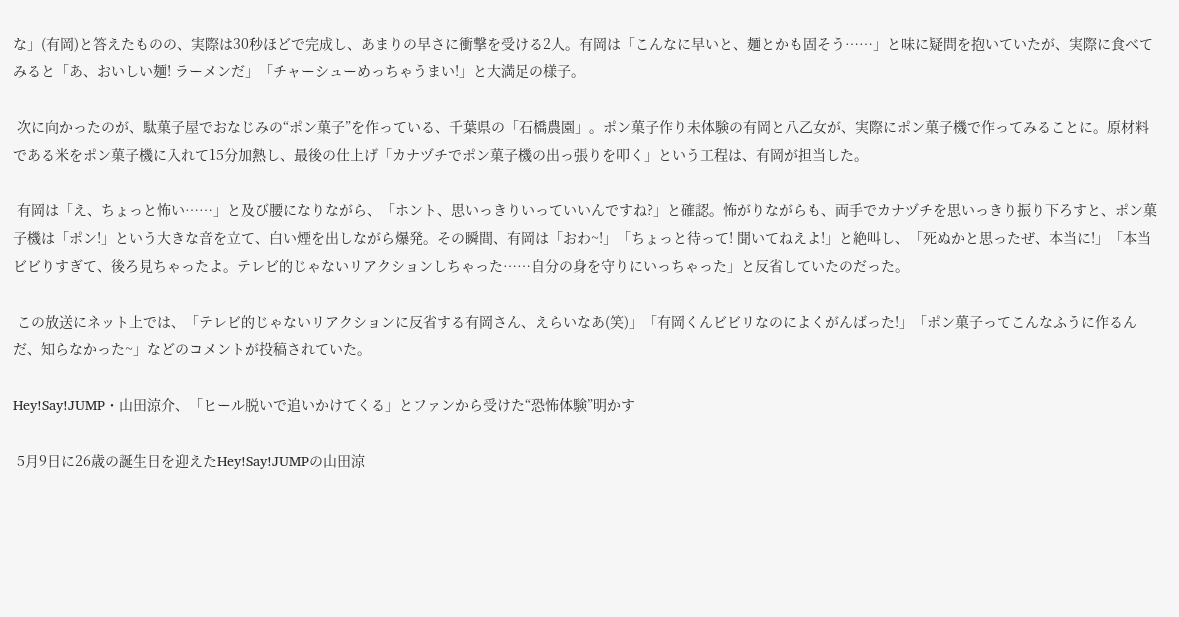な」(有岡)と答えたものの、実際は30秒ほどで完成し、あまりの早さに衝撃を受ける2人。有岡は「こんなに早いと、麺とかも固そう……」と味に疑問を抱いていたが、実際に食べてみると「あ、おいしい麺! ラーメンだ」「チャーシューめっちゃうまい!」と大満足の様子。

 次に向かったのが、駄菓子屋でおなじみの“ポン菓子”を作っている、千葉県の「石橋農園」。ポン菓子作り未体験の有岡と八乙女が、実際にポン菓子機で作ってみることに。原材料である米をポン菓子機に入れて15分加熱し、最後の仕上げ「カナヅチでポン菓子機の出っ張りを叩く」という工程は、有岡が担当した。

 有岡は「え、ちょっと怖い……」と及び腰になりながら、「ホント、思いっきりいっていいんですね?」と確認。怖がりながらも、両手でカナヅチを思いっきり振り下ろすと、ポン菓子機は「ポン!」という大きな音を立て、白い煙を出しながら爆発。その瞬間、有岡は「おわ~!」「ちょっと待って! 聞いてねえよ!」と絶叫し、「死ぬかと思ったぜ、本当に!」「本当ビビりすぎて、後ろ見ちゃったよ。テレビ的じゃないリアクションしちゃった……自分の身を守りにいっちゃった」と反省していたのだった。

 この放送にネット上では、「テレビ的じゃないリアクションに反省する有岡さん、えらいなあ(笑)」「有岡くんビビリなのによくがんばった!」「ポン菓子ってこんなふうに作るんだ、知らなかった~」などのコメントが投稿されていた。

Hey!Say!JUMP・山田涼介、「ヒール脱いで追いかけてくる」とファンから受けた“恐怖体験”明かす

 5月9日に26歳の誕生日を迎えたHey!Say!JUMPの山田涼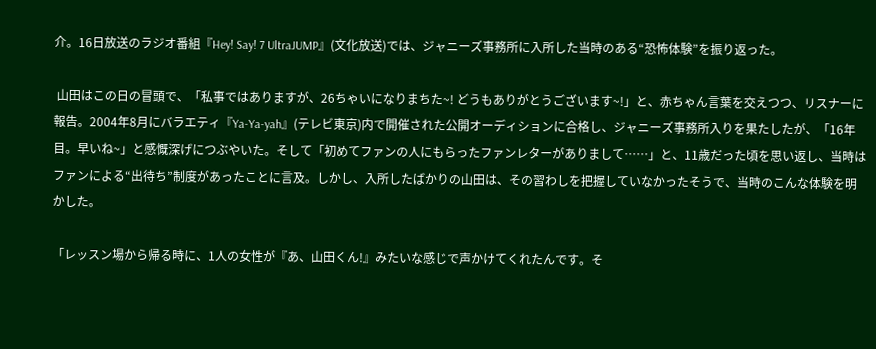介。16日放送のラジオ番組『Hey! Say! 7 UltraJUMP』(文化放送)では、ジャニーズ事務所に入所した当時のある“恐怖体験”を振り返った。

 山田はこの日の冒頭で、「私事ではありますが、26ちゃいになりまちた~! どうもありがとうございます~!」と、赤ちゃん言葉を交えつつ、リスナーに報告。2004年8月にバラエティ『Ya-Ya-yah』(テレビ東京)内で開催された公開オーディションに合格し、ジャニーズ事務所入りを果たしたが、「16年目。早いね~」と感慨深げにつぶやいた。そして「初めてファンの人にもらったファンレターがありまして……」と、11歳だった頃を思い返し、当時はファンによる“出待ち”制度があったことに言及。しかし、入所したばかりの山田は、その習わしを把握していなかったそうで、当時のこんな体験を明かした。

「レッスン場から帰る時に、1人の女性が『あ、山田くん!』みたいな感じで声かけてくれたんです。そ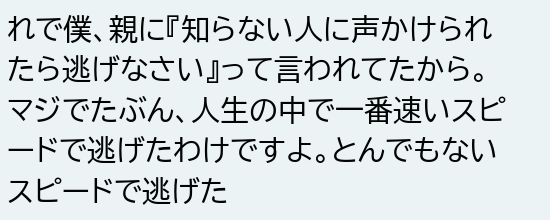れで僕、親に『知らない人に声かけられたら逃げなさい』って言われてたから。マジでたぶん、人生の中で一番速いスピードで逃げたわけですよ。とんでもないスピードで逃げた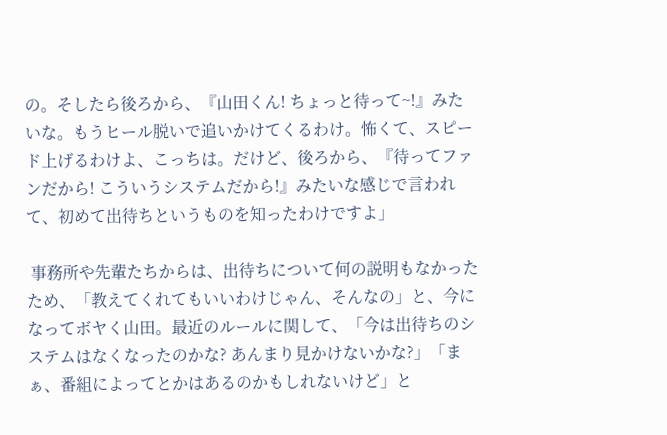の。そしたら後ろから、『山田くん! ちょっと待って~!』みたいな。もうヒール脱いで追いかけてくるわけ。怖くて、スピード上げるわけよ、こっちは。だけど、後ろから、『待ってファンだから! こういうシステムだから!』みたいな感じで言われて、初めて出待ちというものを知ったわけですよ」

 事務所や先輩たちからは、出待ちについて何の説明もなかったため、「教えてくれてもいいわけじゃん、そんなの」と、今になってボヤく山田。最近のルールに関して、「今は出待ちのシステムはなくなったのかな? あんまり見かけないかな?」「まぁ、番組によってとかはあるのかもしれないけど」と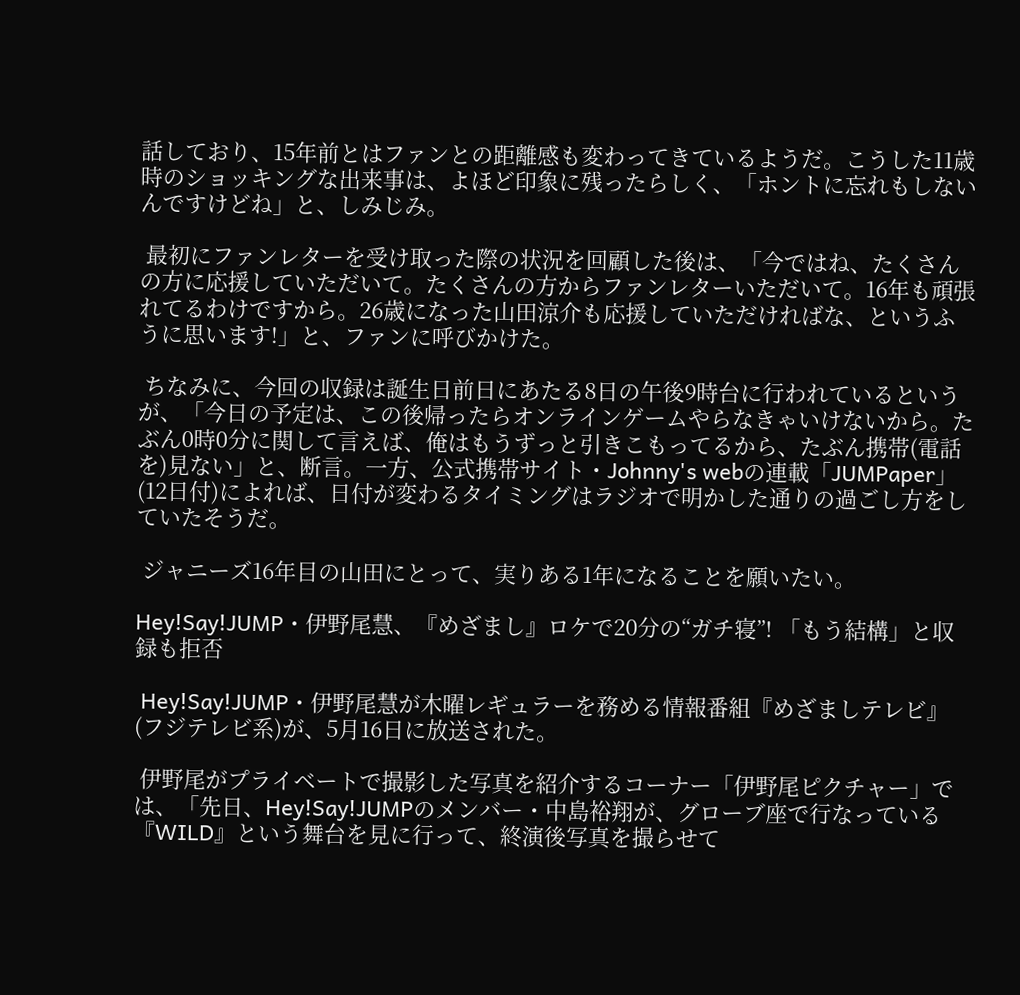話しており、15年前とはファンとの距離感も変わってきているようだ。こうした11歳時のショッキングな出来事は、よほど印象に残ったらしく、「ホントに忘れもしないんですけどね」と、しみじみ。

 最初にファンレターを受け取った際の状況を回顧した後は、「今ではね、たくさんの方に応援していただいて。たくさんの方からファンレターいただいて。16年も頑張れてるわけですから。26歳になった山田涼介も応援していただければな、というふうに思います!」と、ファンに呼びかけた。

 ちなみに、今回の収録は誕生日前日にあたる8日の午後9時台に行われているというが、「今日の予定は、この後帰ったらオンラインゲームやらなきゃいけないから。たぶん0時0分に関して言えば、俺はもうずっと引きこもってるから、たぶん携帯(電話を)見ない」と、断言。一方、公式携帯サイト・Johnny's webの連載「JUMPaper」(12日付)によれば、日付が変わるタイミングはラジオで明かした通りの過ごし方をしていたそうだ。

 ジャニーズ16年目の山田にとって、実りある1年になることを願いたい。

Hey!Say!JUMP・伊野尾慧、『めざまし』ロケで20分の“ガチ寝”! 「もう結構」と収録も拒否

 Hey!Say!JUMP・伊野尾慧が木曜レギュラーを務める情報番組『めざましテレビ』(フジテレビ系)が、5月16日に放送された。

 伊野尾がプライベートで撮影した写真を紹介するコーナー「伊野尾ピクチャー」では、「先日、Hey!Say!JUMPのメンバー・中島裕翔が、グローブ座で行なっている『WILD』という舞台を見に行って、終演後写真を撮らせて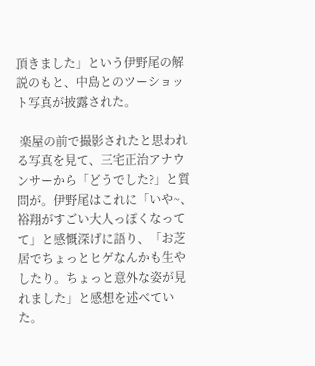頂きました」という伊野尾の解説のもと、中島とのツーショット写真が披露された。

 楽屋の前で撮影されたと思われる写真を見て、三宅正治アナウンサーから「どうでした?」と質問が。伊野尾はこれに「いや~、裕翔がすごい大人っぽくなってて」と感慨深げに語り、「お芝居でちょっとヒゲなんかも生やしたり。ちょっと意外な姿が見れました」と感想を述べていた。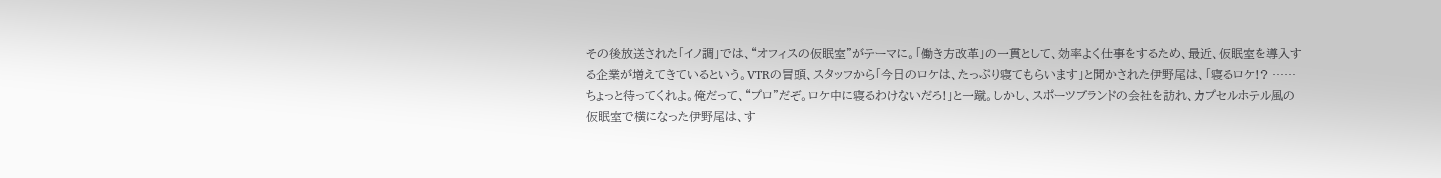その後放送された「イノ調」では、“オフィスの仮眠室”がテーマに。「働き方改革」の一貫として、効率よく仕事をするため、最近、仮眠室を導入する企業が増えてきているという。VTRの冒頭、スタッフから「今日のロケは、たっぷり寝てもらいます」と聞かされた伊野尾は、「寝るロケ!? ……ちょっと待ってくれよ。俺だって、“プロ”だぞ。ロケ中に寝るわけないだろ!」と一蹴。しかし、スポーツブランドの会社を訪れ、カプセルホテル風の仮眠室で横になった伊野尾は、す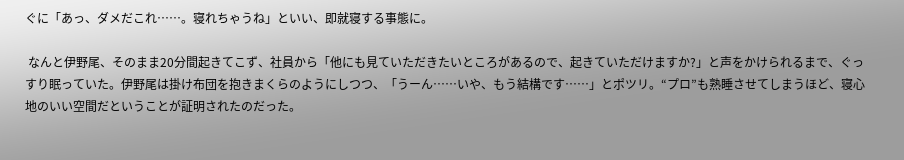ぐに「あっ、ダメだこれ……。寝れちゃうね」といい、即就寝する事態に。

 なんと伊野尾、そのまま20分間起きてこず、社員から「他にも見ていただきたいところがあるので、起きていただけますか?」と声をかけられるまで、ぐっすり眠っていた。伊野尾は掛け布団を抱きまくらのようにしつつ、「うーん……いや、もう結構です……」とポツリ。“プロ”も熟睡させてしまうほど、寝心地のいい空間だということが証明されたのだった。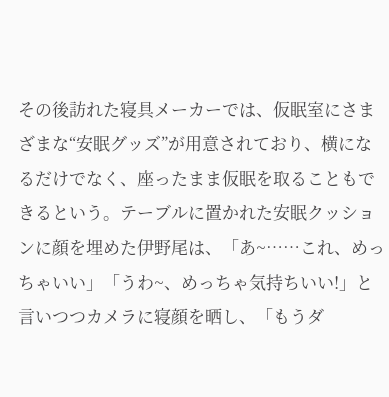その後訪れた寝具メーカーでは、仮眠室にさまざまな“安眠グッズ”が用意されており、横になるだけでなく、座ったまま仮眠を取ることもできるという。テーブルに置かれた安眠クッションに顔を埋めた伊野尾は、「あ~……これ、めっちゃいい」「うわ~、めっちゃ気持ちいい!」と言いつつカメラに寝顔を晒し、「もうダ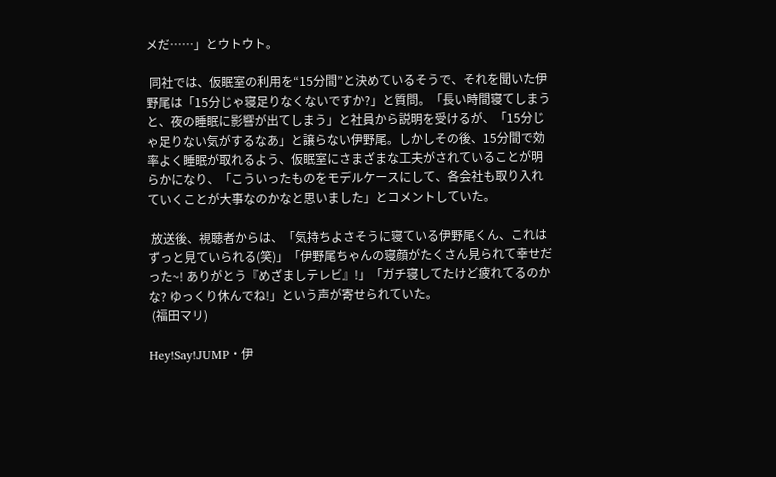メだ……」とウトウト。

 同社では、仮眠室の利用を“15分間”と決めているそうで、それを聞いた伊野尾は「15分じゃ寝足りなくないですか?」と質問。「長い時間寝てしまうと、夜の睡眠に影響が出てしまう」と社員から説明を受けるが、「15分じゃ足りない気がするなあ」と譲らない伊野尾。しかしその後、15分間で効率よく睡眠が取れるよう、仮眠室にさまざまな工夫がされていることが明らかになり、「こういったものをモデルケースにして、各会社も取り入れていくことが大事なのかなと思いました」とコメントしていた。

 放送後、視聴者からは、「気持ちよさそうに寝ている伊野尾くん、これはずっと見ていられる(笑)」「伊野尾ちゃんの寝顔がたくさん見られて幸せだった~! ありがとう『めざましテレビ』!」「ガチ寝してたけど疲れてるのかな? ゆっくり休んでね!」という声が寄せられていた。
 (福田マリ)

Hey!Say!JUMP・伊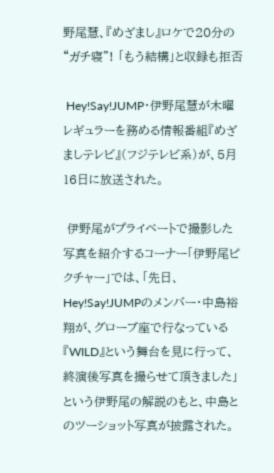野尾慧、『めざまし』ロケで20分の“ガチ寝”! 「もう結構」と収録も拒否

 Hey!Say!JUMP・伊野尾慧が木曜レギュラーを務める情報番組『めざましテレビ』(フジテレビ系)が、5月16日に放送された。

 伊野尾がプライベートで撮影した写真を紹介するコーナー「伊野尾ピクチャー」では、「先日、Hey!Say!JUMPのメンバー・中島裕翔が、グローブ座で行なっている『WILD』という舞台を見に行って、終演後写真を撮らせて頂きました」という伊野尾の解説のもと、中島とのツーショット写真が披露された。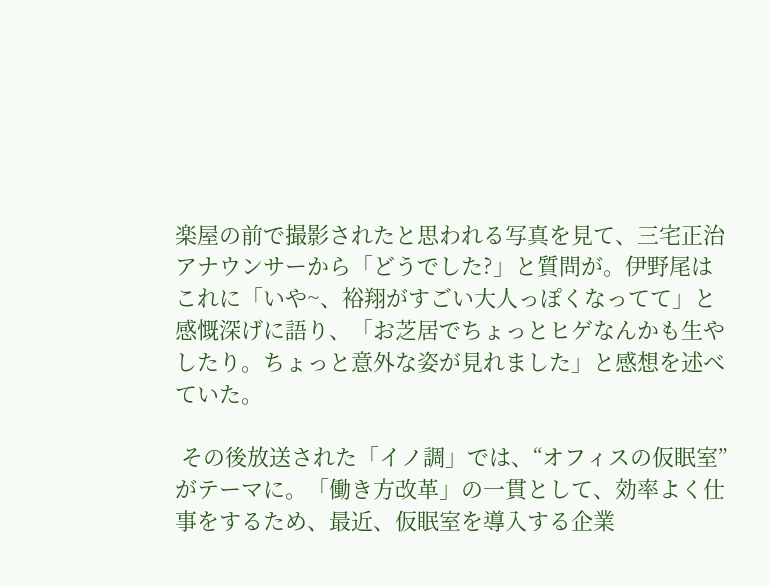楽屋の前で撮影されたと思われる写真を見て、三宅正治アナウンサーから「どうでした?」と質問が。伊野尾はこれに「いや~、裕翔がすごい大人っぽくなってて」と感慨深げに語り、「お芝居でちょっとヒゲなんかも生やしたり。ちょっと意外な姿が見れました」と感想を述べていた。

 その後放送された「イノ調」では、“オフィスの仮眠室”がテーマに。「働き方改革」の一貫として、効率よく仕事をするため、最近、仮眠室を導入する企業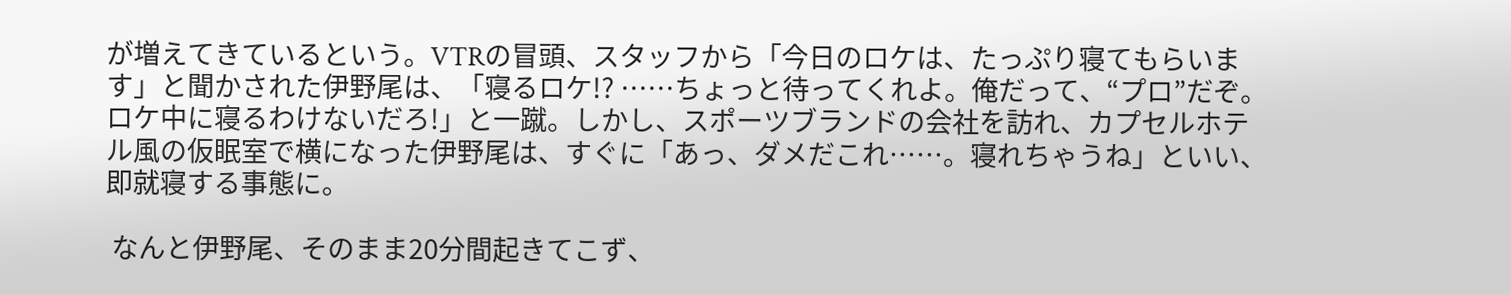が増えてきているという。VTRの冒頭、スタッフから「今日のロケは、たっぷり寝てもらいます」と聞かされた伊野尾は、「寝るロケ!? ……ちょっと待ってくれよ。俺だって、“プロ”だぞ。ロケ中に寝るわけないだろ!」と一蹴。しかし、スポーツブランドの会社を訪れ、カプセルホテル風の仮眠室で横になった伊野尾は、すぐに「あっ、ダメだこれ……。寝れちゃうね」といい、即就寝する事態に。

 なんと伊野尾、そのまま20分間起きてこず、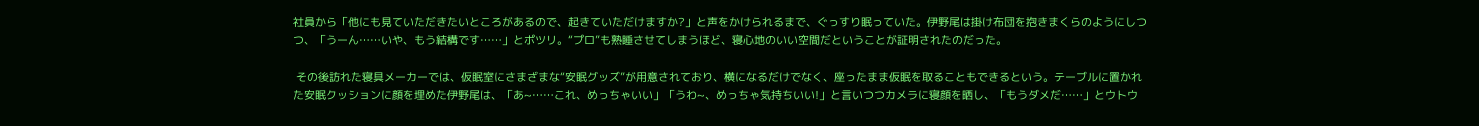社員から「他にも見ていただきたいところがあるので、起きていただけますか?」と声をかけられるまで、ぐっすり眠っていた。伊野尾は掛け布団を抱きまくらのようにしつつ、「うーん……いや、もう結構です……」とポツリ。“プロ”も熟睡させてしまうほど、寝心地のいい空間だということが証明されたのだった。

 その後訪れた寝具メーカーでは、仮眠室にさまざまな“安眠グッズ”が用意されており、横になるだけでなく、座ったまま仮眠を取ることもできるという。テーブルに置かれた安眠クッションに顔を埋めた伊野尾は、「あ~……これ、めっちゃいい」「うわ~、めっちゃ気持ちいい!」と言いつつカメラに寝顔を晒し、「もうダメだ……」とウトウ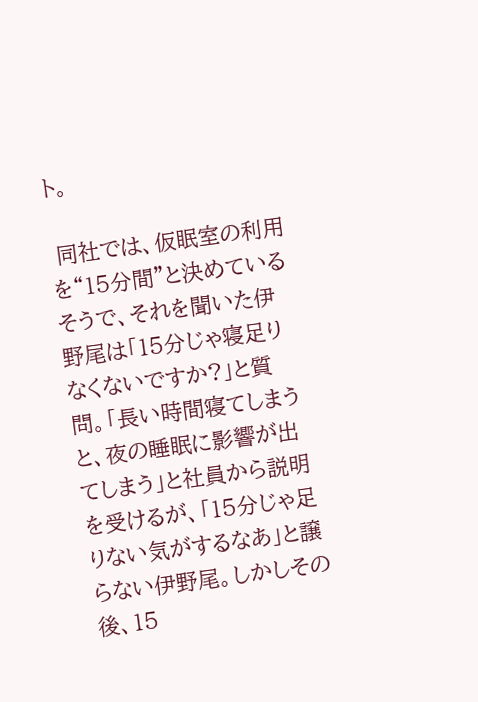ト。

 同社では、仮眠室の利用を“15分間”と決めているそうで、それを聞いた伊野尾は「15分じゃ寝足りなくないですか?」と質問。「長い時間寝てしまうと、夜の睡眠に影響が出てしまう」と社員から説明を受けるが、「15分じゃ足りない気がするなあ」と譲らない伊野尾。しかしその後、15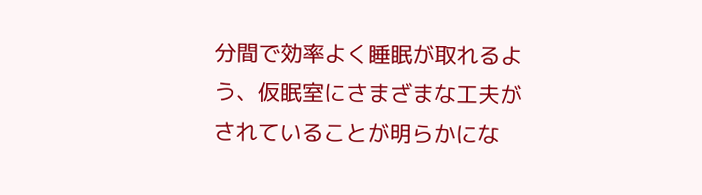分間で効率よく睡眠が取れるよう、仮眠室にさまざまな工夫がされていることが明らかにな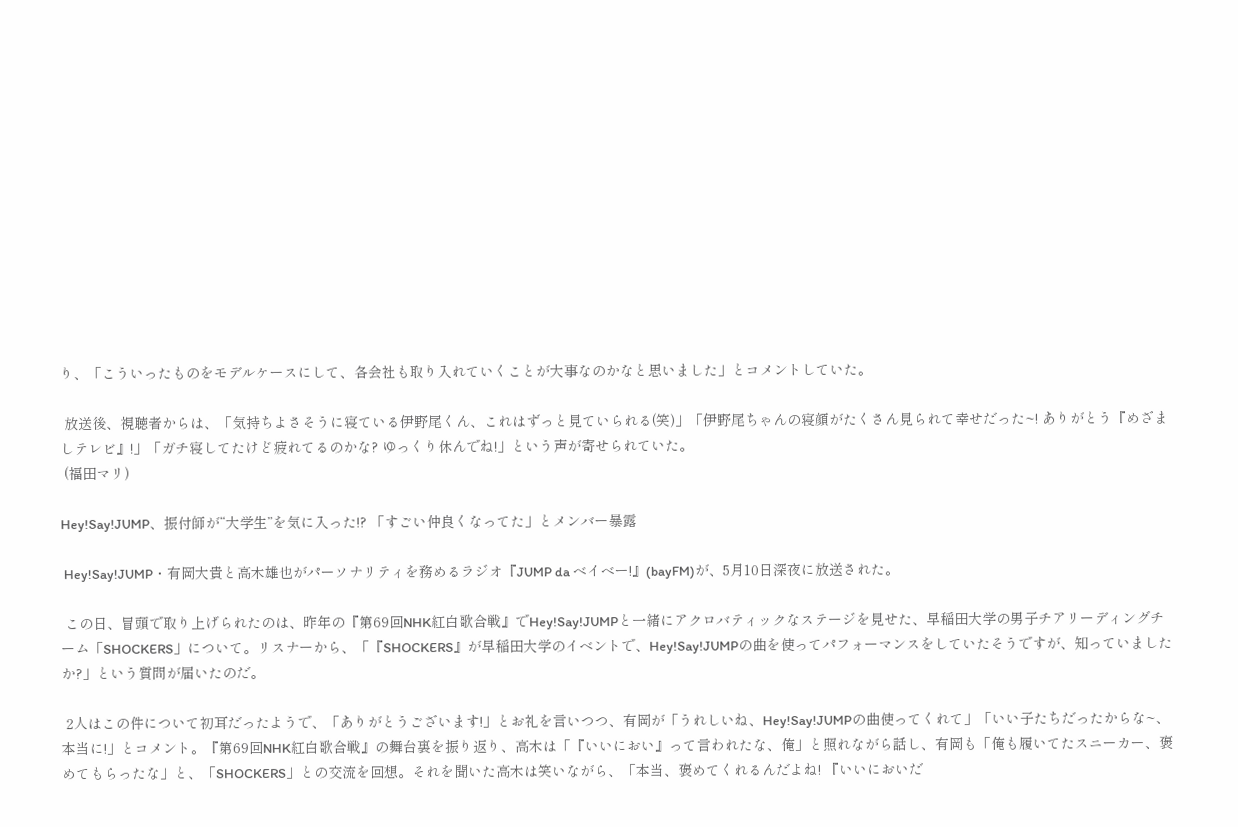り、「こういったものをモデルケースにして、各会社も取り入れていくことが大事なのかなと思いました」とコメントしていた。

 放送後、視聴者からは、「気持ちよさそうに寝ている伊野尾くん、これはずっと見ていられる(笑)」「伊野尾ちゃんの寝顔がたくさん見られて幸せだった~! ありがとう『めざましテレビ』!」「ガチ寝してたけど疲れてるのかな? ゆっくり休んでね!」という声が寄せられていた。
 (福田マリ)

Hey!Say!JUMP、振付師が“大学生”を気に入った!? 「すごい仲良くなってた」とメンバー暴露

 Hey!Say!JUMP・有岡大貴と高木雄也がパーソナリティを務めるラジオ『JUMP da ベイベー!』(bayFM)が、5月10日深夜に放送された。

 この日、冒頭で取り上げられたのは、昨年の『第69回NHK紅白歌合戦』でHey!Say!JUMPと一緒にアクロバティックなステージを見せた、早稲田大学の男子チアリーディングチーム「SHOCKERS」について。リスナーから、「『SHOCKERS』が早稲田大学のイベントで、Hey!Say!JUMPの曲を使ってパフォーマンスをしていたそうですが、知っていましたか?」という質問が届いたのだ。

 2人はこの件について初耳だったようで、「ありがとうございます!」とお礼を言いつつ、有岡が「うれしいね、Hey!Say!JUMPの曲使ってくれて」「いい子たちだったからな~、本当に!」とコメント。『第69回NHK紅白歌合戦』の舞台裏を振り返り、高木は「『いいにおい』って言われたな、俺」と照れながら話し、有岡も「俺も履いてたスニーカー、褒めてもらったな」と、「SHOCKERS」との交流を回想。それを聞いた高木は笑いながら、「本当、褒めてくれるんだよね! 『いいにおいだ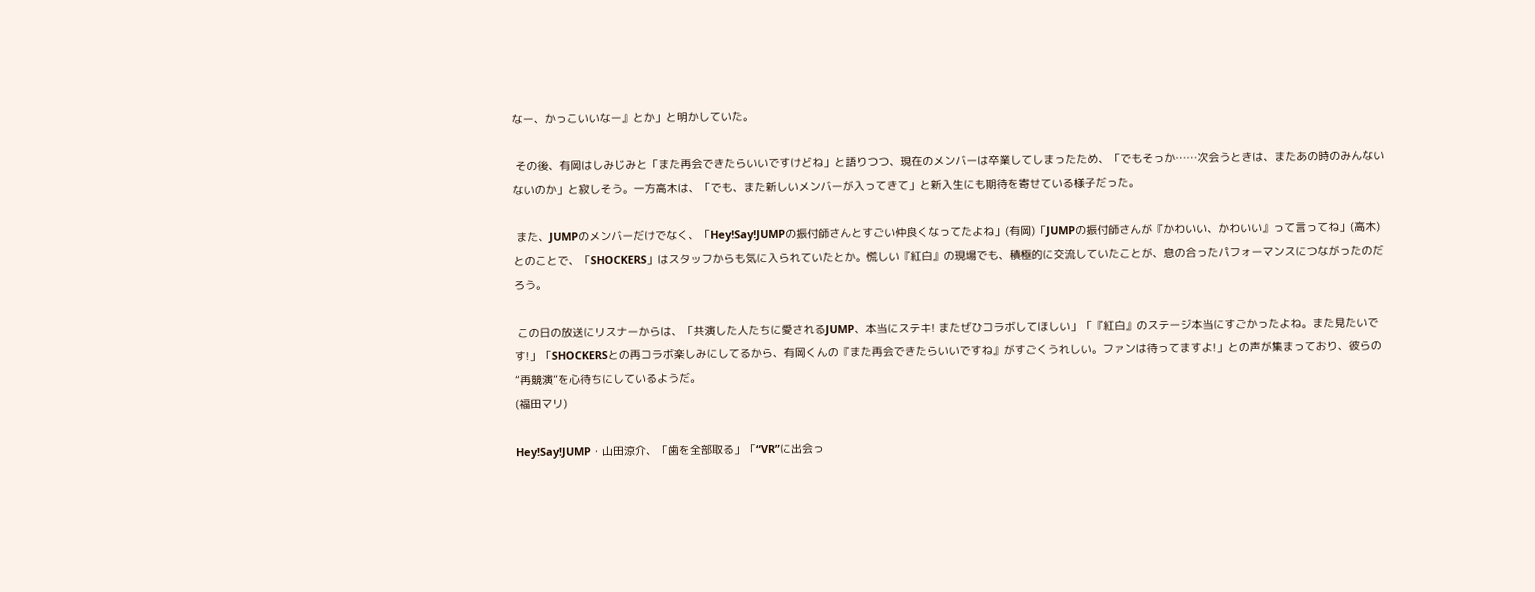なー、かっこいいなー』とか」と明かしていた。

 その後、有岡はしみじみと「また再会できたらいいですけどね」と語りつつ、現在のメンバーは卒業してしまったため、「でもそっか……次会うときは、またあの時のみんないないのか」と寂しそう。一方高木は、「でも、また新しいメンバーが入ってきて」と新入生にも期待を寄せている様子だった。

 また、JUMPのメンバーだけでなく、「Hey!Say!JUMPの振付師さんとすごい仲良くなってたよね」(有岡)「JUMPの振付師さんが『かわいい、かわいい』って言ってね」(高木)とのことで、「SHOCKERS」はスタッフからも気に入られていたとか。慌しい『紅白』の現場でも、積極的に交流していたことが、息の合ったパフォーマンスにつながったのだろう。

 この日の放送にリスナーからは、「共演した人たちに愛されるJUMP、本当にステキ! またぜひコラボしてほしい」「『紅白』のステージ本当にすごかったよね。また見たいです!」「SHOCKERSとの再コラボ楽しみにしてるから、有岡くんの『また再会できたらいいですね』がすごくうれしい。ファンは待ってますよ!」との声が集まっており、彼らの“再競演”を心待ちにしているようだ。
(福田マリ)

Hey!Say!JUMP・山田涼介、「歯を全部取る」「“VR”に出会っ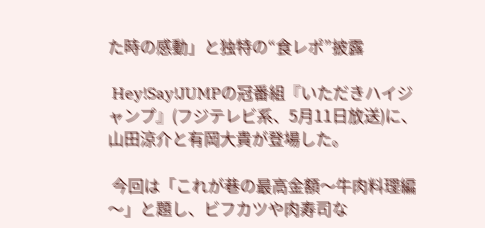た時の感動」と独特の“食レポ”披露

 Hey!Say!JUMPの冠番組『いただきハイジャンプ』(フジテレビ系、5月11日放送)に、山田涼介と有岡大貴が登場した。

 今回は「これが巷の最高金額〜牛肉料理編〜」と題し、ビフカツや肉寿司な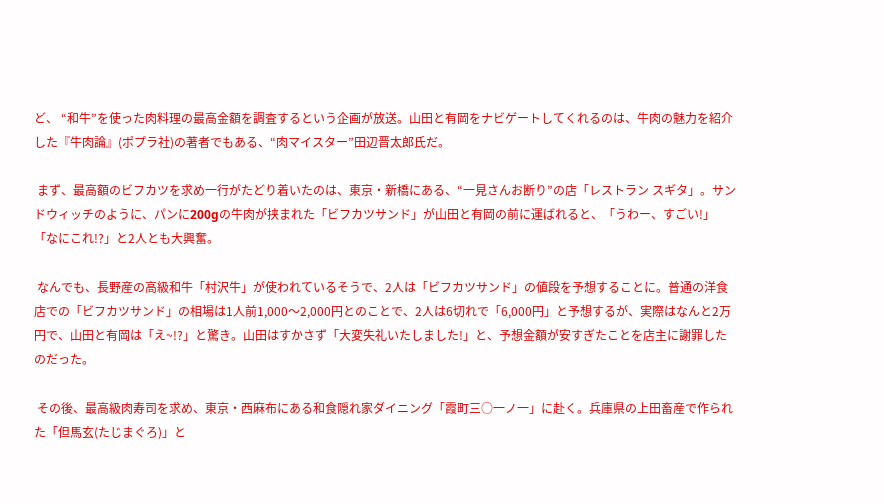ど、 “和牛”を使った肉料理の最高金額を調査するという企画が放送。山田と有岡をナビゲートしてくれるのは、牛肉の魅力を紹介した『牛肉論』(ポプラ社)の著者でもある、“肉マイスター”田辺晋太郎氏だ。

 まず、最高額のビフカツを求め一行がたどり着いたのは、東京・新橋にある、“一見さんお断り”の店「レストラン スギタ」。サンドウィッチのように、パンに200gの牛肉が挟まれた「ビフカツサンド」が山田と有岡の前に運ばれると、「うわー、すごい!」「なにこれ!?」と2人とも大興奮。

 なんでも、長野産の高級和牛「村沢牛」が使われているそうで、2人は「ビフカツサンド」の値段を予想することに。普通の洋食店での「ビフカツサンド」の相場は1人前1,000〜2,000円とのことで、2人は6切れで「6,000円」と予想するが、実際はなんと2万円で、山田と有岡は「え~!?」と驚き。山田はすかさず「大変失礼いたしました!」と、予想金額が安すぎたことを店主に謝罪したのだった。

 その後、最高級肉寿司を求め、東京・西麻布にある和食隠れ家ダイニング「霞町三○一ノ一」に赴く。兵庫県の上田畜産で作られた「但馬玄(たじまぐろ)」と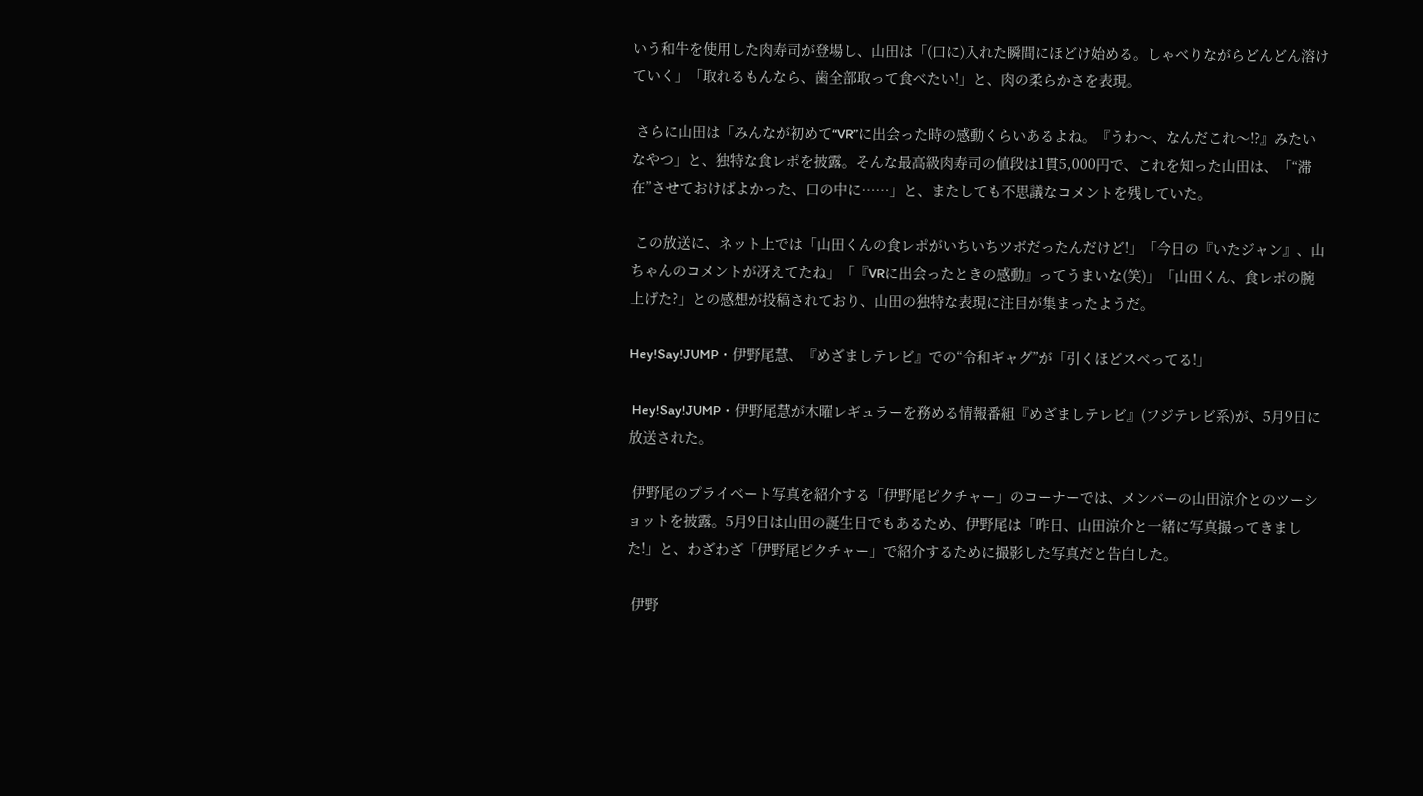いう和牛を使用した肉寿司が登場し、山田は「(口に)入れた瞬間にほどけ始める。しゃべりながらどんどん溶けていく」「取れるもんなら、歯全部取って食べたい!」と、肉の柔らかさを表現。

 さらに山田は「みんなが初めて“VR”に出会った時の感動くらいあるよね。『うわ〜、なんだこれ〜!?』みたいなやつ」と、独特な食レポを披露。そんな最高級肉寿司の値段は1貫5,000円で、これを知った山田は、「“滞在”させておけばよかった、口の中に……」と、またしても不思議なコメントを残していた。

 この放送に、ネット上では「山田くんの食レポがいちいちツボだったんだけど!」「今日の『いたジャン』、山ちゃんのコメントが冴えてたね」「『VRに出会ったときの感動』ってうまいな(笑)」「山田くん、食レポの腕上げた?」との感想が投稿されており、山田の独特な表現に注目が集まったようだ。

Hey!Say!JUMP・伊野尾慧、『めざましテレビ』での“令和ギャグ”が「引くほどスベってる!」

 Hey!Say!JUMP・伊野尾慧が木曜レギュラーを務める情報番組『めざましテレビ』(フジテレビ系)が、5月9日に放送された。

 伊野尾のプライベート写真を紹介する「伊野尾ピクチャー」のコーナーでは、メンバーの山田涼介とのツーショットを披露。5月9日は山田の誕生日でもあるため、伊野尾は「昨日、山田涼介と一緒に写真撮ってきました!」と、わざわざ「伊野尾ピクチャー」で紹介するために撮影した写真だと告白した。

 伊野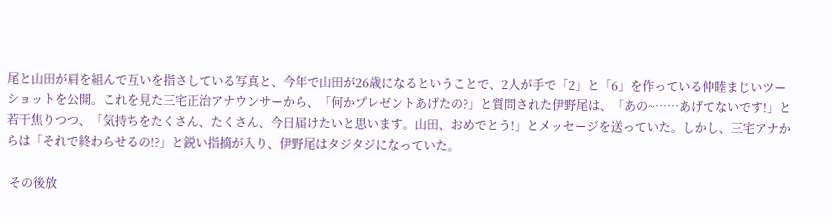尾と山田が肩を組んで互いを指さしている写真と、今年で山田が26歳になるということで、2人が手で「2」と「6」を作っている仲睦まじいツーショットを公開。これを見た三宅正治アナウンサーから、「何かプレゼントあげたの?」と質問された伊野尾は、「あの~……あげてないです!」と若干焦りつつ、「気持ちをたくさん、たくさん、今日届けたいと思います。山田、おめでとう!」とメッセージを送っていた。しかし、三宅アナからは「それで終わらせるの!?」と鋭い指摘が入り、伊野尾はタジタジになっていた。

 その後放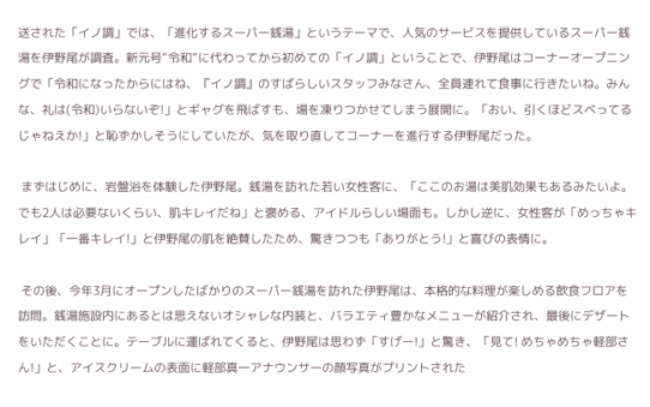送された「イノ調」では、「進化するスーパー銭湯」というテーマで、人気のサービスを提供しているスーパー銭湯を伊野尾が調査。新元号“令和”に代わってから初めての「イノ調」ということで、伊野尾はコーナーオープニングで「令和になったからにはね、『イノ調』のすばらしいスタッフみなさん、全員連れて食事に行きたいね。みんな、礼は(令和)いらないぞ!」とギャグを飛ばすも、場を凍りつかせてしまう展開に。「おい、引くほどスベってるじゃねえか!」と恥ずかしそうにしていたが、気を取り直してコーナーを進行する伊野尾だった。

 まずはじめに、岩盤浴を体験した伊野尾。銭湯を訪れた若い女性客に、「ここのお湯は美肌効果もあるみたいよ。でも2人は必要ないくらい、肌キレイだね」と褒める、アイドルらしい場面も。しかし逆に、女性客が「めっちゃキレイ」「一番キレイ!」と伊野尾の肌を絶賛したため、驚きつつも「ありがとう!」と喜びの表情に。

 その後、今年3月にオープンしたばかりのスーパー銭湯を訪れた伊野尾は、本格的な料理が楽しめる飲食フロアを訪問。銭湯施設内にあるとは思えないオシャレな内装と、バラエティ豊かなメニューが紹介され、最後にデザートをいただくことに。テーブルに運ばれてくると、伊野尾は思わず「すげー!」と驚き、「見て! めちゃめちゃ軽部さん!」と、アイスクリームの表面に軽部真一アナウンサーの顔写真がプリントされた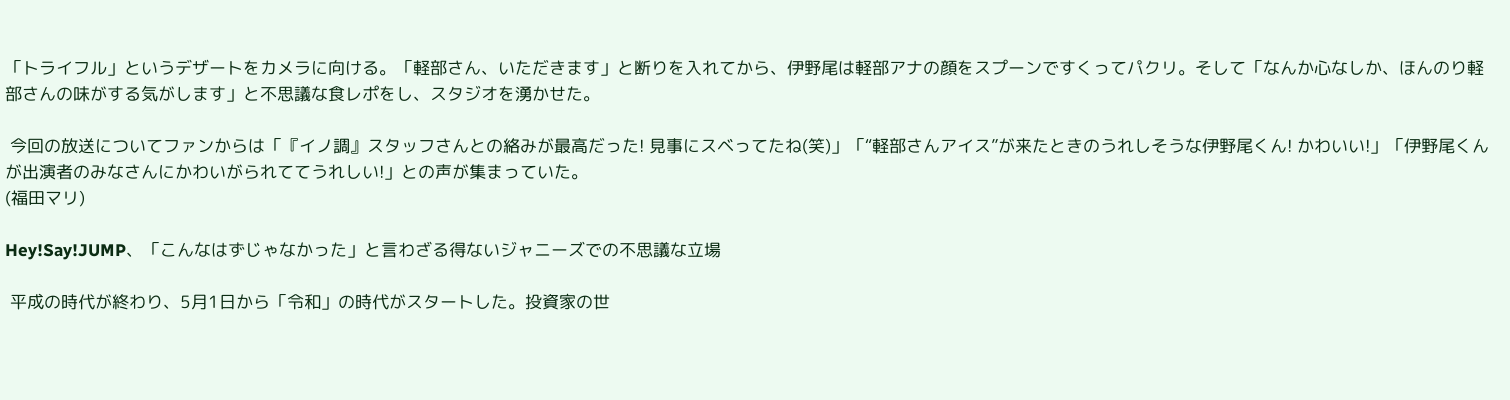「トライフル」というデザートをカメラに向ける。「軽部さん、いただきます」と断りを入れてから、伊野尾は軽部アナの顔をスプーンですくってパクリ。そして「なんか心なしか、ほんのり軽部さんの味がする気がします」と不思議な食レポをし、スタジオを湧かせた。

 今回の放送についてファンからは「『イノ調』スタッフさんとの絡みが最高だった! 見事にスベってたね(笑)」「“軽部さんアイス”が来たときのうれしそうな伊野尾くん! かわいい!」「伊野尾くんが出演者のみなさんにかわいがられててうれしい!」との声が集まっていた。
(福田マリ)

Hey!Say!JUMP、「こんなはずじゃなかった」と言わざる得ないジャニーズでの不思議な立場

 平成の時代が終わり、5月1日から「令和」の時代がスタートした。投資家の世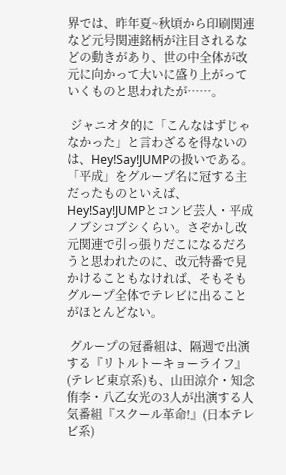界では、昨年夏~秋頃から印刷関連など元号関連銘柄が注目されるなどの動きがあり、世の中全体が改元に向かって大いに盛り上がっていくものと思われたが……。

 ジャニオタ的に「こんなはずじゃなかった」と言わざるを得ないのは、Hey!Say!JUMPの扱いである。「平成」をグループ名に冠する主だったものといえば、Hey!Say!JUMPとコンビ芸人・平成ノブシコブシくらい。さぞかし改元関連で引っ張りだこになるだろうと思われたのに、改元特番で見かけることもなければ、そもそもグループ全体でテレビに出ることがほとんどない。

 グループの冠番組は、隔週で出演する『リトルトーキョーライフ』(テレビ東京系)も、山田涼介・知念侑李・八乙女光の3人が出演する人気番組『スクール革命!』(日本テレビ系)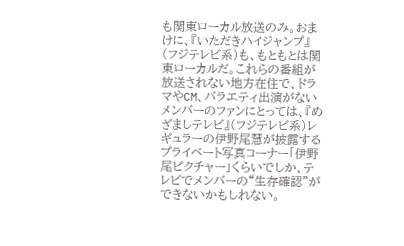も関東ローカル放送のみ。おまけに、『いただきハイジャンプ』(フジテレビ系)も、もともとは関東ローカルだ。これらの番組が放送されない地方在住で、ドラマやCM、バラエティ出演がないメンバーのファンにとっては、『めざましテレビ』(フジテレビ系)レギュラーの伊野尾慧が披露するプライベート写真コーナー「伊野尾ピクチャー」くらいでしか、テレビでメンバーの“生存確認”ができないかもしれない。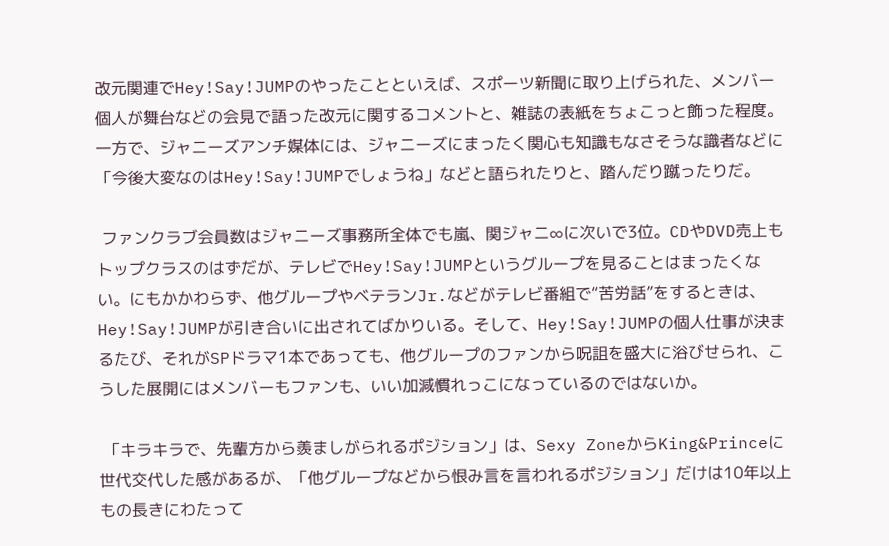改元関連でHey!Say!JUMPのやったことといえば、スポーツ新聞に取り上げられた、メンバー個人が舞台などの会見で語った改元に関するコメントと、雑誌の表紙をちょこっと飾った程度。一方で、ジャニーズアンチ媒体には、ジャニーズにまったく関心も知識もなさそうな識者などに「今後大変なのはHey!Say!JUMPでしょうね」などと語られたりと、踏んだり蹴ったりだ。

 ファンクラブ会員数はジャニーズ事務所全体でも嵐、関ジャニ∞に次いで3位。CDやDVD売上もトップクラスのはずだが、テレビでHey!Say!JUMPというグループを見ることはまったくない。にもかかわらず、他グループやベテランJr.などがテレビ番組で“苦労話”をするときは、Hey!Say!JUMPが引き合いに出されてばかりいる。そして、Hey!Say!JUMPの個人仕事が決まるたび、それがSPドラマ1本であっても、他グループのファンから呪詛を盛大に浴びせられ、こうした展開にはメンバーもファンも、いい加減慣れっこになっているのではないか。

 「キラキラで、先輩方から羨ましがられるポジション」は、Sexy ZoneからKing&Princeに世代交代した感があるが、「他グループなどから恨み言を言われるポジション」だけは10年以上もの長きにわたって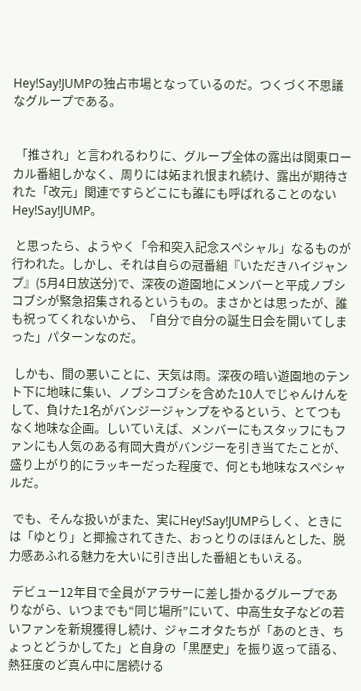Hey!Say!JUMPの独占市場となっているのだ。つくづく不思議なグループである。


 「推され」と言われるわりに、グループ全体の露出は関東ローカル番組しかなく、周りには妬まれ恨まれ続け、露出が期待された「改元」関連ですらどこにも誰にも呼ばれることのないHey!Say!JUMP。

 と思ったら、ようやく「令和突入記念スペシャル」なるものが行われた。しかし、それは自らの冠番組『いただきハイジャンプ』(5月4日放送分)で、深夜の遊園地にメンバーと平成ノブシコブシが緊急招集されるというもの。まさかとは思ったが、誰も祝ってくれないから、「自分で自分の誕生日会を開いてしまった」パターンなのだ。

 しかも、間の悪いことに、天気は雨。深夜の暗い遊園地のテント下に地味に集い、ノブシコブシを含めた10人でじゃんけんをして、負けた1名がバンジージャンプをやるという、とてつもなく地味な企画。しいていえば、メンバーにもスタッフにもファンにも人気のある有岡大貴がバンジーを引き当てたことが、盛り上がり的にラッキーだった程度で、何とも地味なスペシャルだ。

 でも、そんな扱いがまた、実にHey!Say!JUMPらしく、ときには「ゆとり」と揶揄されてきた、おっとりのほほんとした、脱力感あふれる魅力を大いに引き出した番組ともいえる。

 デビュー12年目で全員がアラサーに差し掛かるグループでありながら、いつまでも“同じ場所”にいて、中高生女子などの若いファンを新規獲得し続け、ジャニオタたちが「あのとき、ちょっとどうかしてた」と自身の「黒歴史」を振り返って語る、熱狂度のど真ん中に居続ける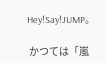Hey!Say!JUMP。

 かつては「嵐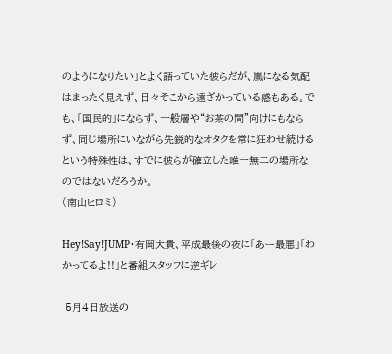のようになりたい」とよく語っていた彼らだが、嵐になる気配はまったく見えず、日々そこから遠ざかっている感もある。でも、「国民的」にならず、一般層や“お茶の間”向けにもならず、同じ場所にいながら先鋭的なオタクを常に狂わせ続けるという特殊性は、すでに彼らが確立した唯一無二の場所なのではないだろうか。
(南山ヒロミ)

Hey!Say!JUMP・有岡大貴、平成最後の夜に「あー最悪」「わかってるよ!!」と番組スタッフに逆ギレ

 5月4日放送の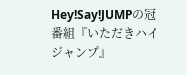Hey!Say!JUMPの冠番組『いただきハイジャンプ』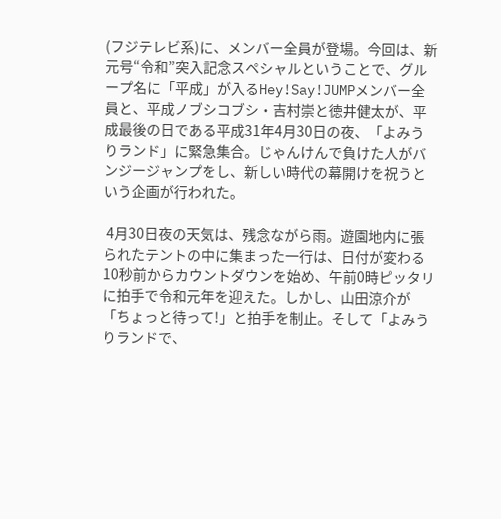(フジテレビ系)に、メンバー全員が登場。今回は、新元号“令和”突入記念スペシャルということで、グループ名に「平成」が入るHey!Say!JUMPメンバー全員と、平成ノブシコブシ・吉村崇と徳井健太が、平成最後の日である平成31年4月30日の夜、「よみうりランド」に緊急集合。じゃんけんで負けた人がバンジージャンプをし、新しい時代の幕開けを祝うという企画が行われた。

 4月30日夜の天気は、残念ながら雨。遊園地内に張られたテントの中に集まった一行は、日付が変わる10秒前からカウントダウンを始め、午前0時ピッタリに拍手で令和元年を迎えた。しかし、山田涼介が「ちょっと待って!」と拍手を制止。そして「よみうりランドで、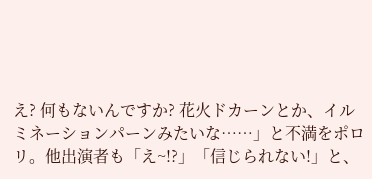え? 何もないんですか? 花火ドカーンとか、イルミネーションパーンみたいな……」と不満をポロリ。他出演者も「え~!?」「信じられない!」と、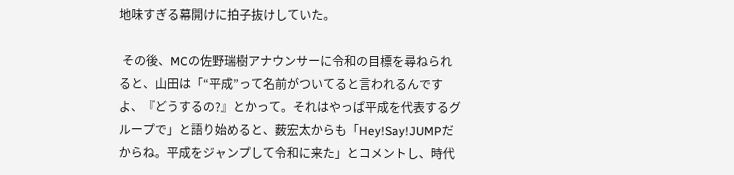地味すぎる幕開けに拍子抜けしていた。

 その後、MCの佐野瑞樹アナウンサーに令和の目標を尋ねられると、山田は「“平成”って名前がついてると言われるんですよ、『どうするの?』とかって。それはやっぱ平成を代表するグループで」と語り始めると、薮宏太からも「Hey!Say!JUMPだからね。平成をジャンプして令和に来た」とコメントし、時代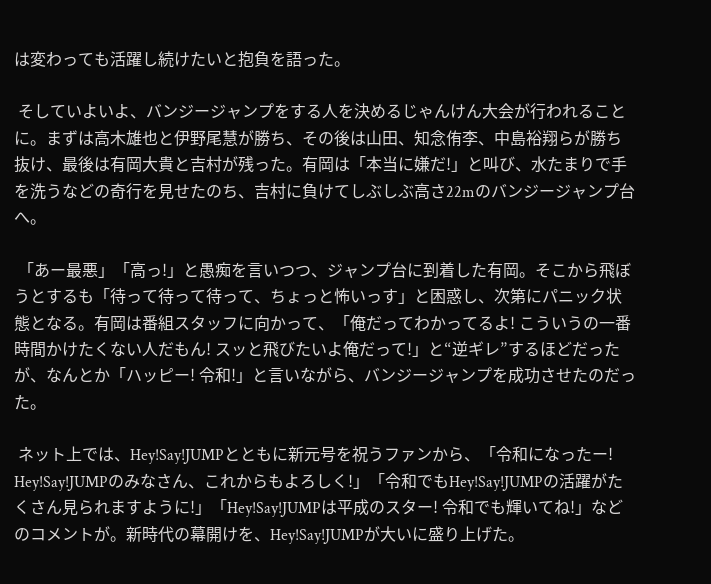は変わっても活躍し続けたいと抱負を語った。

 そしていよいよ、バンジージャンプをする人を決めるじゃんけん大会が行われることに。まずは高木雄也と伊野尾慧が勝ち、その後は山田、知念侑李、中島裕翔らが勝ち抜け、最後は有岡大貴と吉村が残った。有岡は「本当に嫌だ!」と叫び、水たまりで手を洗うなどの奇行を見せたのち、吉村に負けてしぶしぶ高さ22mのバンジージャンプ台へ。

 「あー最悪」「高っ!」と愚痴を言いつつ、ジャンプ台に到着した有岡。そこから飛ぼうとするも「待って待って待って、ちょっと怖いっす」と困惑し、次第にパニック状態となる。有岡は番組スタッフに向かって、「俺だってわかってるよ! こういうの一番時間かけたくない人だもん! スッと飛びたいよ俺だって!」と“逆ギレ”するほどだったが、なんとか「ハッピー! 令和!」と言いながら、バンジージャンプを成功させたのだった。

 ネット上では、Hey!Say!JUMPとともに新元号を祝うファンから、「令和になったー! Hey!Say!JUMPのみなさん、これからもよろしく!」「令和でもHey!Say!JUMPの活躍がたくさん見られますように!」「Hey!Say!JUMPは平成のスター! 令和でも輝いてね!」などのコメントが。新時代の幕開けを、Hey!Say!JUMPが大いに盛り上げた。